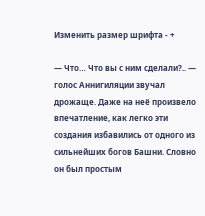Изменить размер шрифта - +

— Что… Что вы с ним сделали?.. — голос Аннигиляции звучал дрожаще. Даже на неё произвело впечатление, как легко эти создания избавились от одного из сильнейших богов Башни. Словно он был простым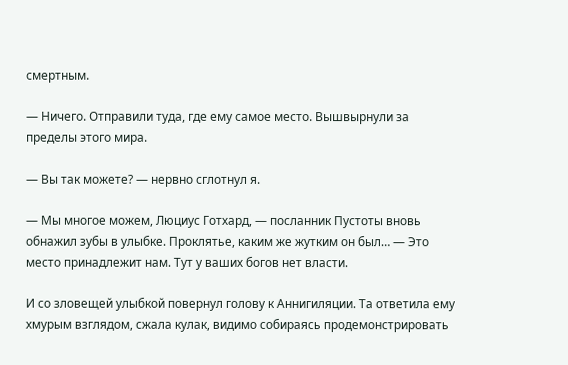смертным.

— Ничего. Отправили туда, где ему самое место. Вышвырнули за пределы этого мира.

— Вы так можете? — нервно сглотнул я.

— Мы многое можем, Люциус Готхард, — посланник Пустоты вновь обнажил зубы в улыбке. Проклятье, каким же жутким он был… — Это место принадлежит нам. Тут у ваших богов нет власти.

И со зловещей улыбкой повернул голову к Аннигиляции. Та ответила ему хмурым взглядом, сжала кулак, видимо собираясь продемонстрировать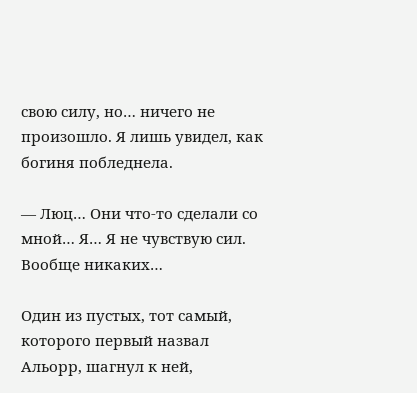свою силу, но… ничего не произошло. Я лишь увидел, как богиня побледнела.

— Люц… Они что-то сделали со мной… Я… Я не чувствую сил. Вообще никаких…

Один из пустых, тот самый, которого первый назвал Альорр, шагнул к ней,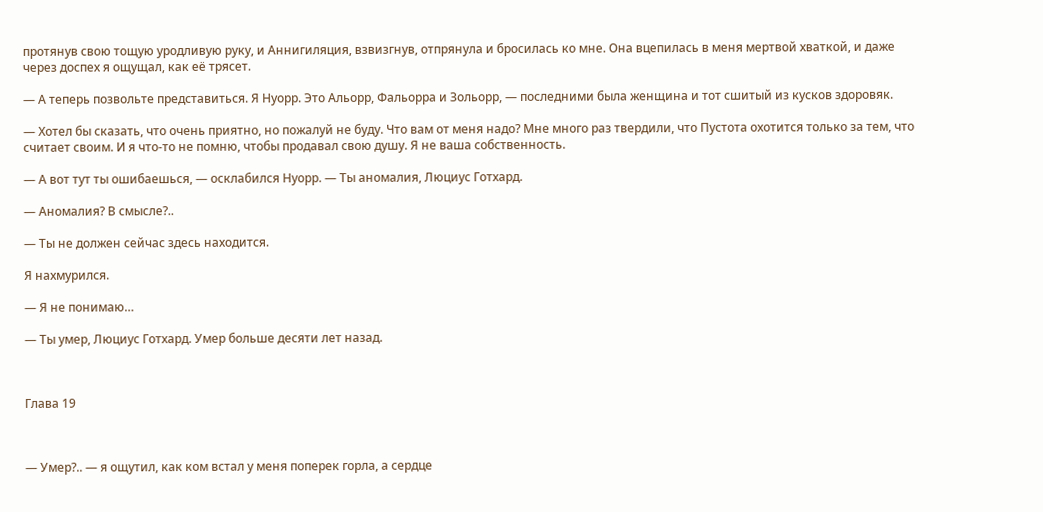протянув свою тощую уродливую руку, и Аннигиляция, взвизгнув, отпрянула и бросилась ко мне. Она вцепилась в меня мертвой хваткой, и даже через доспех я ощущал, как её трясет.

— А теперь позвольте представиться. Я Нуорр. Это Альорр, Фальорра и Зольорр, — последними была женщина и тот сшитый из кусков здоровяк.

— Хотел бы сказать, что очень приятно, но пожалуй не буду. Что вам от меня надо? Мне много раз твердили, что Пустота охотится только за тем, что считает своим. И я что-то не помню, чтобы продавал свою душу. Я не ваша собственность.

— А вот тут ты ошибаешься, — осклабился Нуорр. — Ты аномалия, Люциус Готхард.

— Аномалия? В смысле?..

— Ты не должен сейчас здесь находится.

Я нахмурился.

— Я не понимаю…

— Ты умер, Люциус Готхард. Умер больше десяти лет назад.



Глава 19



— Умер?.. — я ощутил, как ком встал у меня поперек горла, а сердце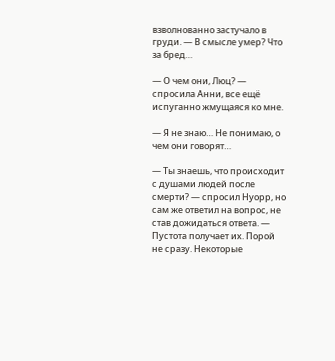взволнованно застучало в груди. — В смысле умер? Что за бред…

— О чем они, Люц? — спросила Анни, все ещё испуганно жмущаяся ко мне.

— Я не знаю… Не понимаю, о чем они говорят…

— Ты знаешь, что происходит с душами людей после смерти? — спросил Нуорр, но сам же ответил на вопрос, не став дожидаться ответа. — Пустота получает их. Порой не сразу. Некоторые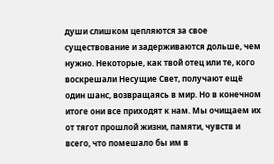души слишком цепляются за свое существование и задерживаются дольше, чем нужно. Некоторые, как твой отец или те, кого воскрешали Несущие Свет, получают ещё один шанс, возвращаясь в мир. Но в конечном итоге они все приходят к нам. Мы очищаем их от тягот прошлой жизни, памяти, чувств и всего, что помешало бы им в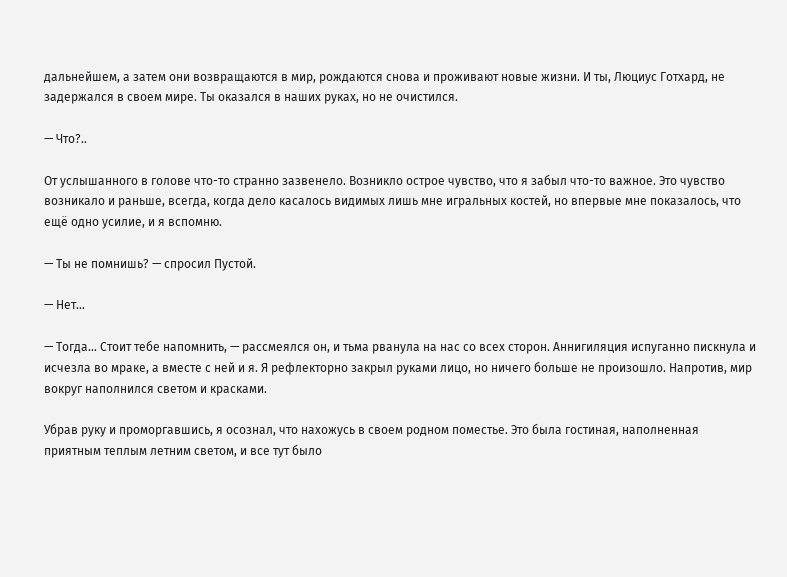дальнейшем, а затем они возвращаются в мир, рождаются снова и проживают новые жизни. И ты, Люциус Готхард, не задержался в своем мире. Ты оказался в наших руках, но не очистился.

— Что?..

От услышанного в голове что-то странно зазвенело. Возникло острое чувство, что я забыл что-то важное. Это чувство возникало и раньше, всегда, когда дело касалось видимых лишь мне игральных костей, но впервые мне показалось, что ещё одно усилие, и я вспомню.

— Ты не помнишь? — спросил Пустой.

— Нет…

— Тогда… Стоит тебе напомнить, — рассмеялся он, и тьма рванула на нас со всех сторон. Аннигиляция испуганно пискнула и исчезла во мраке, а вместе с ней и я. Я рефлекторно закрыл руками лицо, но ничего больше не произошло. Напротив, мир вокруг наполнился светом и красками.

Убрав руку и проморгавшись, я осознал, что нахожусь в своем родном поместье. Это была гостиная, наполненная приятным теплым летним светом, и все тут было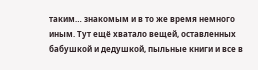таким… знакомым и в то же время немного иным. Тут ещё хватало вещей, оставленных бабушкой и дедушкой, пыльные книги и все в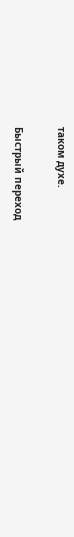таком духе.

Быстрый переход